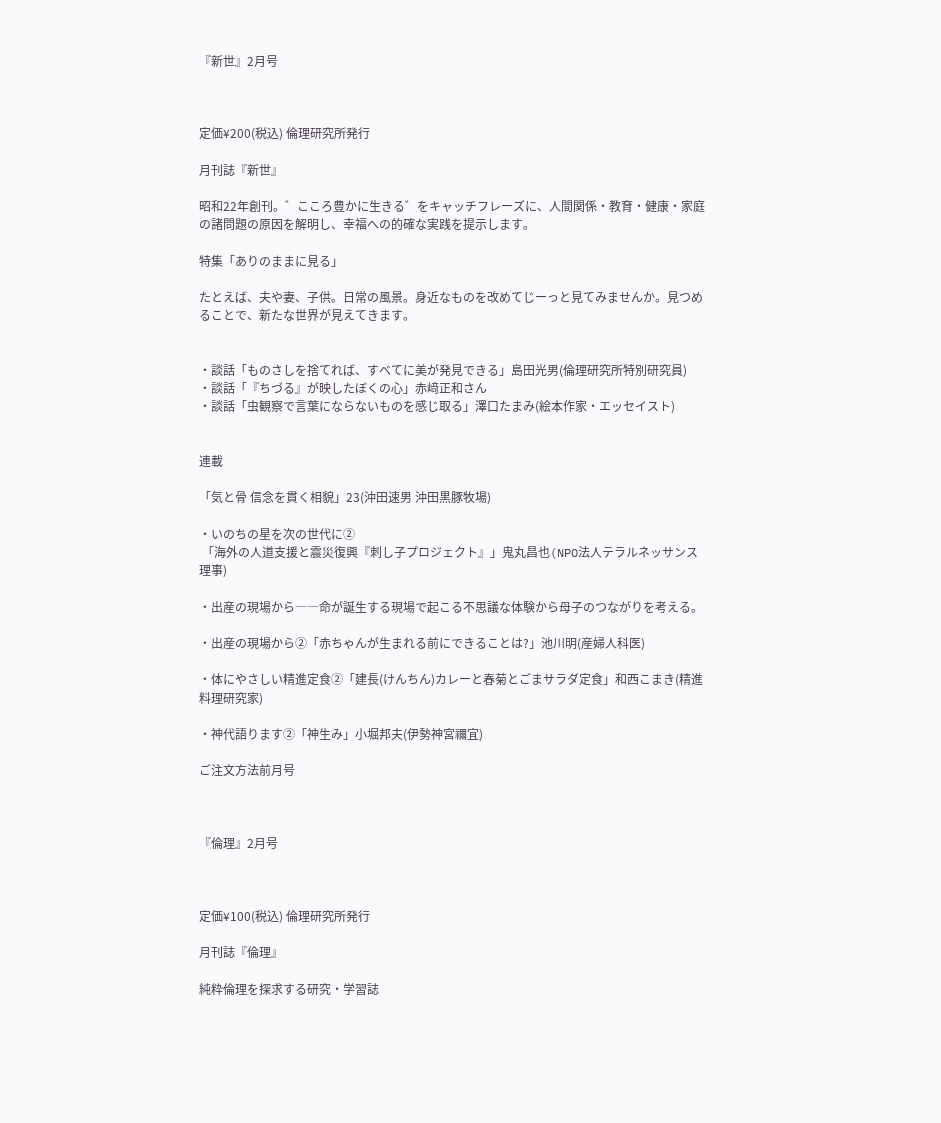『新世』2月号



定価¥200(税込) 倫理研究所発行

月刊誌『新世』

昭和22年創刊。゛こころ豊かに生きる゛をキャッチフレーズに、人間関係・教育・健康・家庭の諸問題の原因を解明し、幸福への的確な実践を提示します。

特集「ありのままに見る」

たとえば、夫や妻、子供。日常の風景。身近なものを改めてじーっと見てみませんか。見つめることで、新たな世界が見えてきます。


・談話「ものさしを捨てれば、すべてに美が発見できる」島田光男(倫理研究所特別研究員)
・談話「『ちづる』が映したぼくの心」赤﨑正和さん
・談話「虫観察で言葉にならないものを感じ取る」澤口たまみ(絵本作家・エッセイスト)


連載

「気と骨 信念を貫く相貌」23(沖田速男 沖田黒豚牧場)

・いのちの星を次の世代に②
 「海外の人道支援と震災復興『刺し子プロジェクト』」鬼丸昌也(NPO法人テラルネッサンス理事)

・出産の現場から――命が誕生する現場で起こる不思議な体験から母子のつながりを考える。

・出産の現場から②「赤ちゃんが生まれる前にできることは?」池川明(産婦人科医)

・体にやさしい精進定食②「建長(けんちん)カレーと春菊とごまサラダ定食」和西こまき(精進料理研究家)

・神代語ります②「神生み」小堀邦夫(伊勢神宮禰宜)

ご注文方法前月号



『倫理』2月号



定価¥100(税込) 倫理研究所発行

月刊誌『倫理』

純粋倫理を探求する研究・学習誌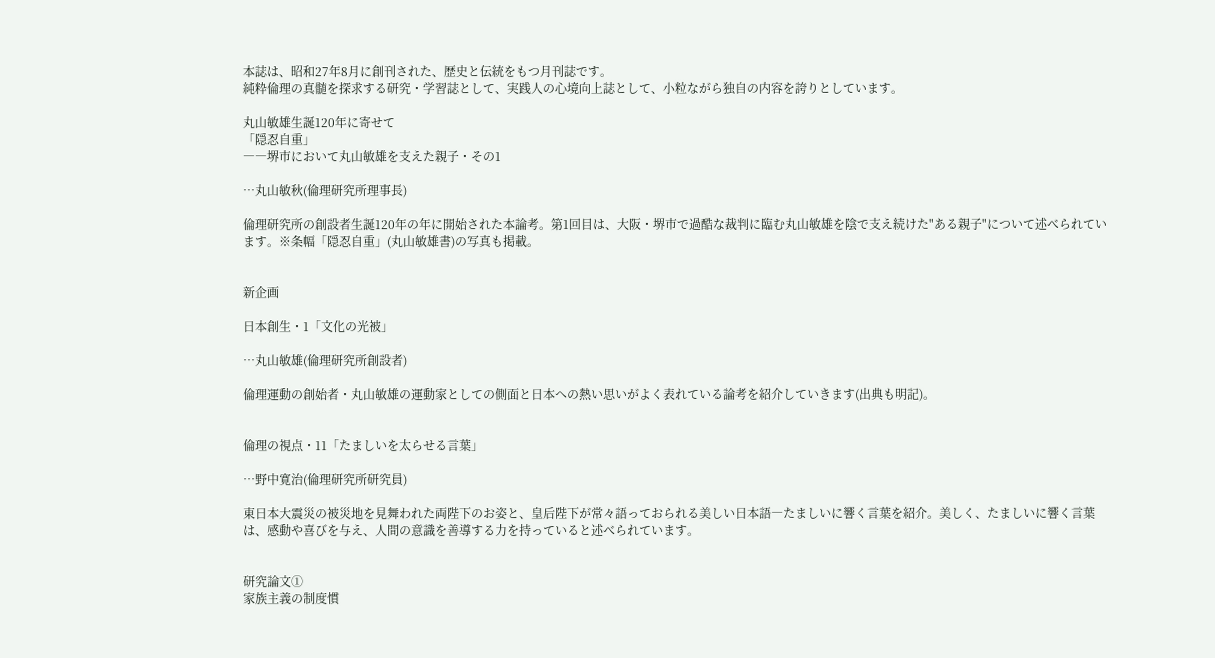本誌は、昭和27年8月に創刊された、歴史と伝統をもつ月刊誌です。
純粋倫理の真髄を探求する研究・学習誌として、実践人の心境向上誌として、小粒ながら独自の内容を誇りとしています。

丸山敏雄生誕120年に寄せて
「隠忍自重」
――堺市において丸山敏雄を支えた親子・その1

…丸山敏秋(倫理研究所理事長)

倫理研究所の創設者生誕120年の年に開始された本論考。第1回目は、大阪・堺市で過酷な裁判に臨む丸山敏雄を陰で支え続けた"ある親子"について述べられています。※条幅「隠忍自重」(丸山敏雄書)の写真も掲載。


新企画

日本創生・1「文化の光被」

…丸山敏雄(倫理研究所創設者)

倫理運動の創始者・丸山敏雄の運動家としての側面と日本への熱い思いがよく表れている論考を紹介していきます(出典も明記)。


倫理の視点・11「たましいを太らせる言葉」

…野中寛治(倫理研究所研究員)

東日本大震災の被災地を見舞われた両陛下のお姿と、皇后陛下が常々語っておられる美しい日本語―たましいに響く言葉を紹介。美しく、たましいに響く言葉は、感動や喜びを与え、人間の意識を善導する力を持っていると述べられています。


研究論文①
家族主義の制度慣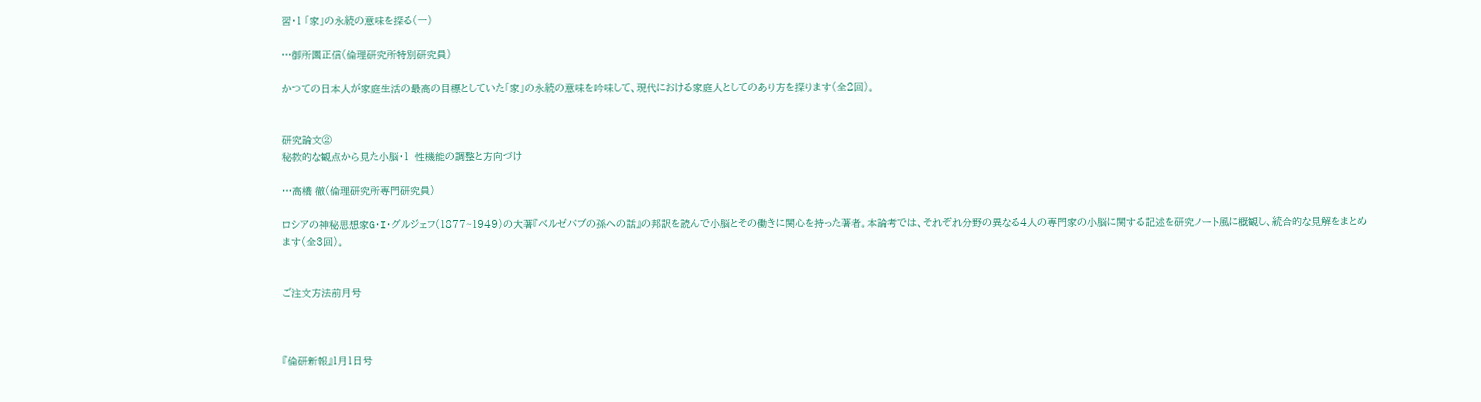習・1 「家」の永続の意味を探る(一)

…御所園正信(倫理研究所特別研究員)

かつての日本人が家庭生活の最高の目標としていた「家」の永続の意味を吟味して、現代における家庭人としてのあり方を探ります(全2回)。


研究論文②
秘教的な観点から見た小脳・1  性機能の調整と方向づけ

…高橋 徹(倫理研究所専門研究員)

ロシアの神秘思想家G・I・グルジェフ(1877~1949)の大著『ベルゼバブの孫への話』の邦訳を読んで小脳とその働きに関心を持った著者。本論考では、それぞれ分野の異なる4人の専門家の小脳に関する記述を研究ノート風に概観し、統合的な見解をまとめます(全3回)。


ご注文方法前月号



『倫研新報』1月1日号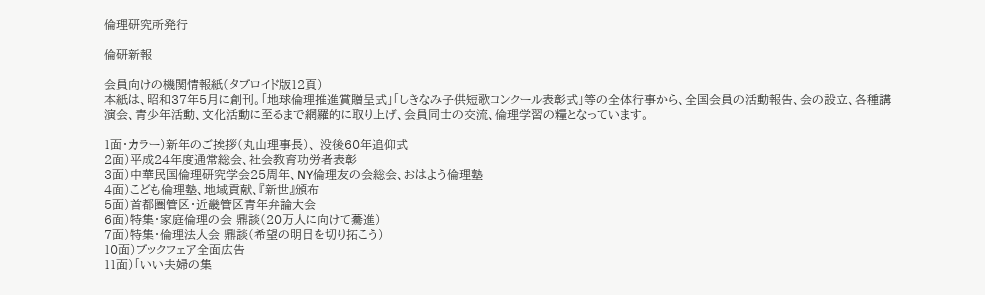倫理研究所発行

倫研新報

会員向けの機関情報紙(タブロイド版12頁)
本紙は、昭和37年5月に創刊。「地球倫理推進賞贈呈式」「しきなみ子供短歌コンクール表彰式」等の全体行事から、全国会員の活動報告、会の設立、各種講演会、青少年活動、文化活動に至るまで網羅的に取り上げ、会員同士の交流、倫理学習の糧となっています。

1面・カラー)新年のご挨拶(丸山理事長)、 没後60年追仰式
2面)平成24年度通常総会、社会教育功労者表彰
3面)中華民国倫理研究学会25周年、NY倫理友の会総会、おはよう倫理塾
4面)こども倫理塾、地域貢献、『新世』頒布
5面)首都圏管区・近畿管区青年弁論大会
6面)特集・家庭倫理の会 鼎談(20万人に向けて驀進)
7面)特集・倫理法人会 鼎談(希望の明日を切り拓こう)
10面)ブックフェア全面広告
11面)「いい夫婦の集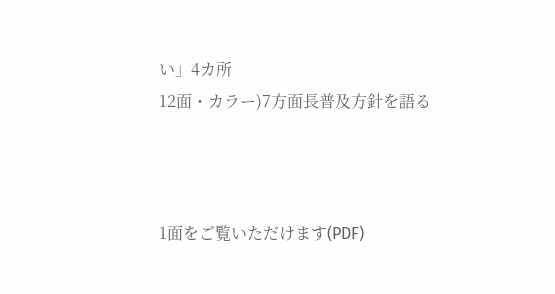い」4カ所
12面・カラー)7方面長普及方針を語る



1面をご覧いただけます(PDF)